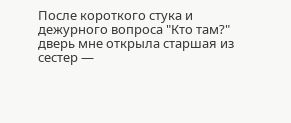После короткого стука и дежурного вопроса "Кто там?" дверь мне открыла старшая из сестер —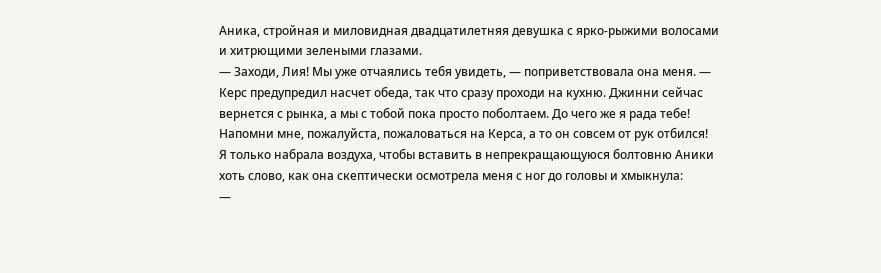Аника, стройная и миловидная двадцатилетняя девушка с ярко-рыжими волосами и хитрющими зелеными глазами.
— Заходи, Лия! Мы уже отчаялись тебя увидеть, — поприветствовала она меня. — Керс предупредил насчет обеда, так что сразу проходи на кухню. Джинни сейчас вернется с рынка, а мы с тобой пока просто поболтаем. До чего же я рада тебе! Напомни мне, пожалуйста, пожаловаться на Керса, а то он совсем от рук отбился!
Я только набрала воздуха, чтобы вставить в непрекращающуюся болтовню Аники хоть слово, как она скептически осмотрела меня с ног до головы и хмыкнула:
—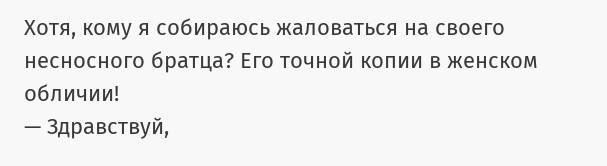Хотя, кому я собираюсь жаловаться на своего несносного братца? Его точной копии в женском обличии!
— Здравствуй,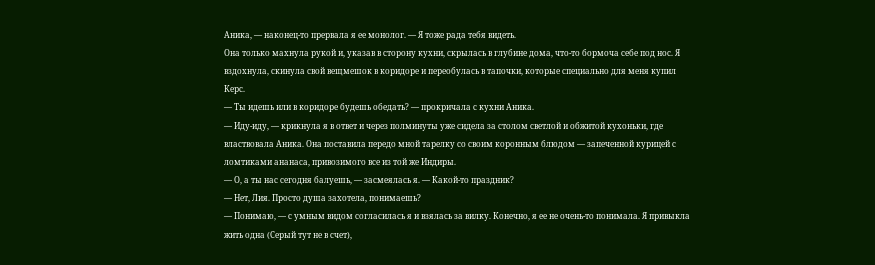Аника, — наконец-то прервала я ее монолог. — Я тоже рада тебя видеть.
Она только махнула рукой и, указав в сторону кухни, скрылась в глубине дома, что-то бормоча себе под нос. Я вздохнула, скинула свой вещмешок в коридоре и переобулась в тапочки, которые специально для меня купил Керс.
— Ты идешь или в коридоре будешь обедать? — прокричала с кухни Аника.
— Иду-иду, — крикнула я в ответ и через полминуты уже сидела за столом светлой и обжитой кухоньки, где властвовала Аника. Она поставила передо мной тарелку со своим коронным блюдом — запеченной курицей с ломтиками ананаса, привозимого все из той же Индиры.
— О, а ты нас сегодня балуешь, — засмеялась я. — Какой-то праздник?
— Нет, Лия. Просто душа захотела, понимаешь?
— Понимаю, — с умным видом согласилась я и взялась за вилку. Конечно, я ее не очень-то понимала. Я привыкла жить одна (Серый тут не в счет),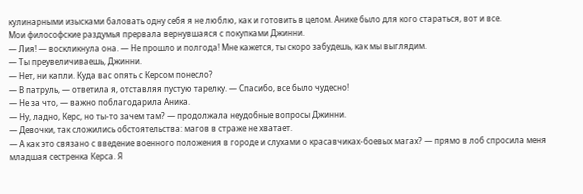кулинарными изысками баловать одну себя я не люблю, как и готовить в целом. Анике было для кого стараться, вот и все.
Мои философские раздумья прервала вернувшаяся с покупками Джинни.
— Лия! — воскликнула она. — Не прошло и полгода! Мне кажется, ты скоро забудешь, как мы выглядим.
— Ты преувеличиваешь, Джинни.
— Нет, ни капли. Куда вас опять с Керсом понесло?
— В патруль, — ответила я, отставляя пустую тарелку. — Спасибо, все было чудесно!
— Не за что, — важно поблагодарила Аника.
— Ну, ладно, Керс, но ты-то зачем там? — продолжала неудобные вопросы Джинни.
— Девочки, так сложились обстоятельства: магов в страже не хватает.
— А как это связано с введение военного положения в городе и слухами о красавчиках-боевых магах? — прямо в лоб спросила меня младшая сестренка Керса. Я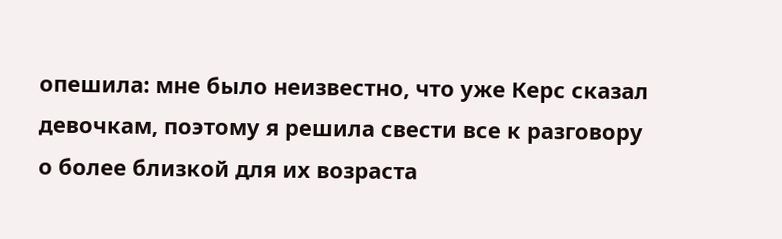опешила: мне было неизвестно, что уже Керс сказал девочкам, поэтому я решила свести все к разговору о более близкой для их возраста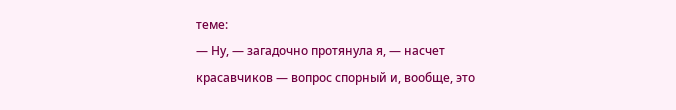теме:
— Ну, — загадочно протянула я, — насчет красавчиков — вопрос спорный и, вообще, это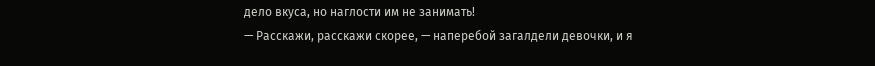дело вкуса, но наглости им не занимать!
— Расскажи, расскажи скорее, — наперебой загалдели девочки, и я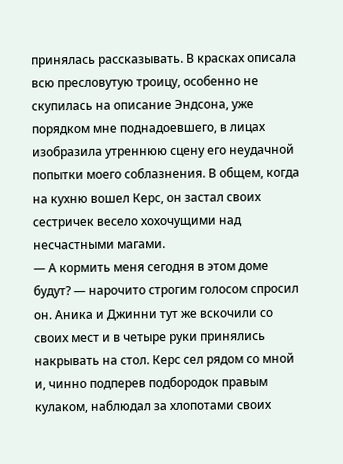принялась рассказывать. В красках описала всю пресловутую троицу, особенно не скупилась на описание Эндсона, уже порядком мне поднадоевшего, в лицах изобразила утреннюю сцену его неудачной попытки моего соблазнения. В общем, когда на кухню вошел Керс, он застал своих сестричек весело хохочущими над несчастными магами.
— А кормить меня сегодня в этом доме будут? — нарочито строгим голосом спросил он. Аника и Джинни тут же вскочили со своих мест и в четыре руки принялись накрывать на стол. Керс сел рядом со мной и, чинно подперев подбородок правым кулаком, наблюдал за хлопотами своих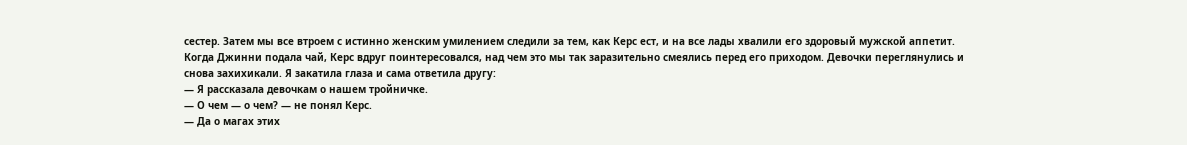сестер. Затем мы все втроем с истинно женским умилением следили за тем, как Керс ест, и на все лады хвалили его здоровый мужской аппетит.
Когда Джинни подала чай, Керс вдруг поинтересовался, над чем это мы так заразительно смеялись перед его приходом. Девочки переглянулись и снова захихикали. Я закатила глаза и сама ответила другу:
— Я рассказала девочкам о нашем тройничке.
— О чем — о чем? — не понял Керс.
— Да о магах этих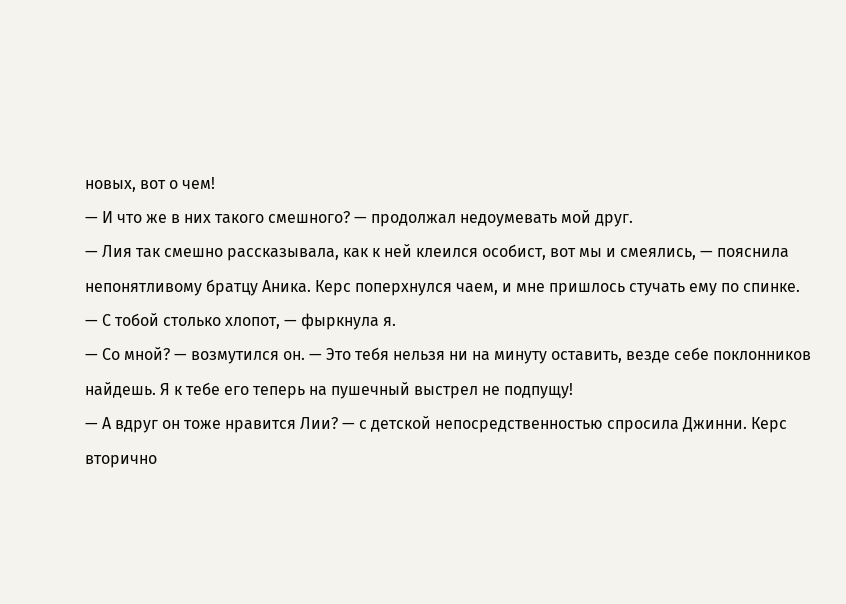новых, вот о чем!
— И что же в них такого смешного? — продолжал недоумевать мой друг.
— Лия так смешно рассказывала, как к ней клеился особист, вот мы и смеялись, — пояснила непонятливому братцу Аника. Керс поперхнулся чаем, и мне пришлось стучать ему по спинке.
— С тобой столько хлопот, — фыркнула я.
— Со мной? — возмутился он. — Это тебя нельзя ни на минуту оставить, везде себе поклонников найдешь. Я к тебе его теперь на пушечный выстрел не подпущу!
— А вдруг он тоже нравится Лии? — с детской непосредственностью спросила Джинни. Керс вторично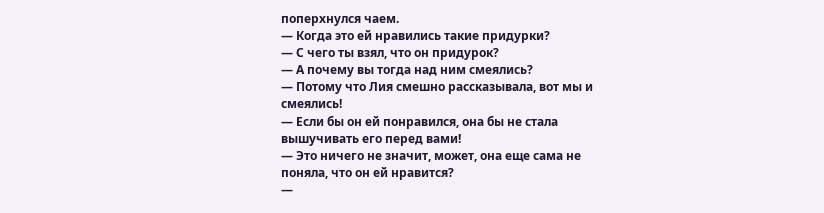поперхнулся чаем.
— Когда это ей нравились такие придурки?
— С чего ты взял, что он придурок?
— А почему вы тогда над ним смеялись?
— Потому что Лия смешно рассказывала, вот мы и смеялись!
— Если бы он ей понравился, она бы не стала вышучивать его перед вами!
— Это ничего не значит, может, она еще сама не поняла, что он ей нравится?
—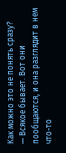Как можно это не понять сразу?
— Всякое бывает. Вот они пообщаются, и она разглядит в нем что-то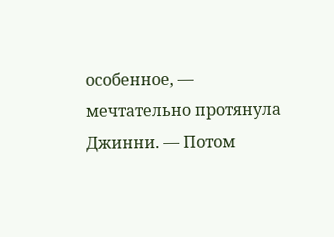особенное, — мечтательно протянула Джинни. — Потом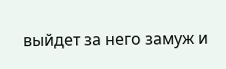выйдет за него замуж и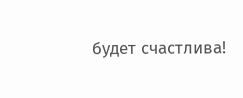будет счастлива!